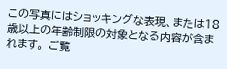この写真にはショッキングな表現、または18歳以上の年齢制限の対象となる内容が含まれます。 ご覧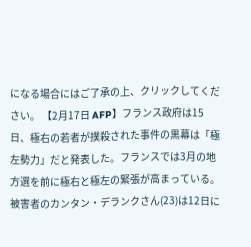になる場合にはご了承の上、クリックしてください。 【2月17日 AFP】フランス政府は15日、極右の若者が撲殺された事件の黒幕は「極左勢力」だと発表した。フランスでは3月の地方選を前に極右と極左の緊張が高まっている。 被害者のカンタン・デランクさん(23)は12日に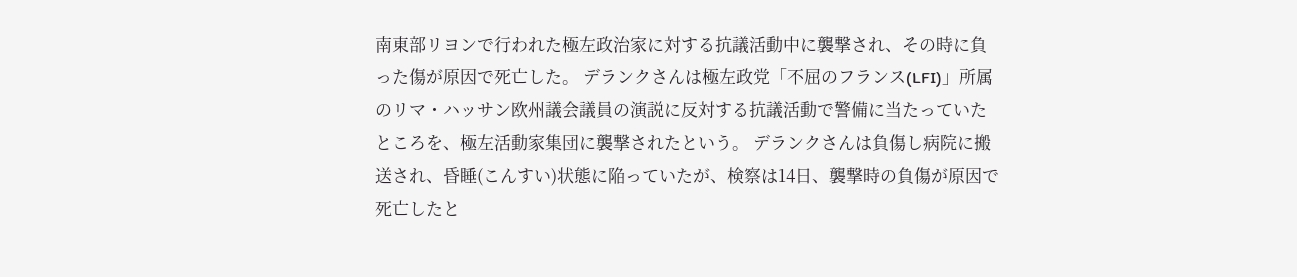南東部リヨンで行われた極左政治家に対する抗議活動中に襲撃され、その時に負った傷が原因で死亡した。 デランクさんは極左政党「不屈のフランス(LFI)」所属のリマ・ハッサン欧州議会議員の演説に反対する抗議活動で警備に当たっていたところを、極左活動家集団に襲撃されたという。 デランクさんは負傷し病院に搬送され、昏睡(こんすい)状態に陥っていたが、検察は14日、襲撃時の負傷が原因で死亡したと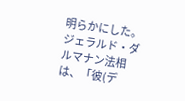明らかにした。 ジェラルド・ダルマナン法相は、「彼(デ